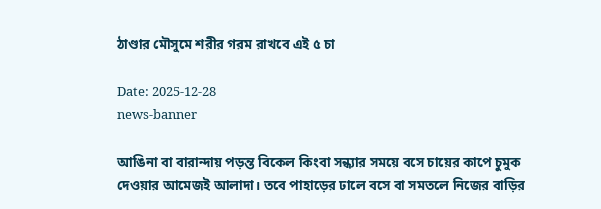ঠাণ্ডার মৌসুমে শরীর গরম রাখবে এই ৫ চা

Date: 2025-12-28
news-banner

আঙিনা বা বারান্দায় পড়ন্ত বিকেল কিংবা সন্ধ্যার সময়ে বসে চায়ের কাপে চুমুক দেওয়ার আমেজই আলাদা। তবে পাহাড়ের ঢালে বসে বা সমতলে নিজের বাড়ির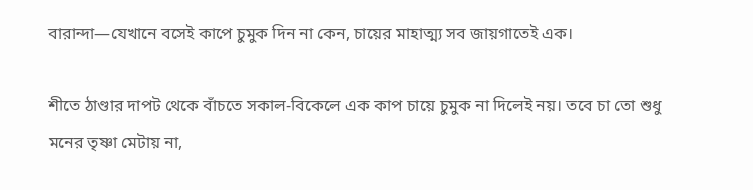বারান্দা—যেখানে বসেই কাপে চুমুক দিন না কেন, চায়ের মাহাত্ম্য সব জায়গাতেই এক।

শীতে ঠাণ্ডার দাপট থেকে বাঁচতে সকাল-বিকেলে এক কাপ চায়ে চুমুক না দিলেই নয়। তবে চা তো শুধু মনের তৃষ্ণা মেটায় না,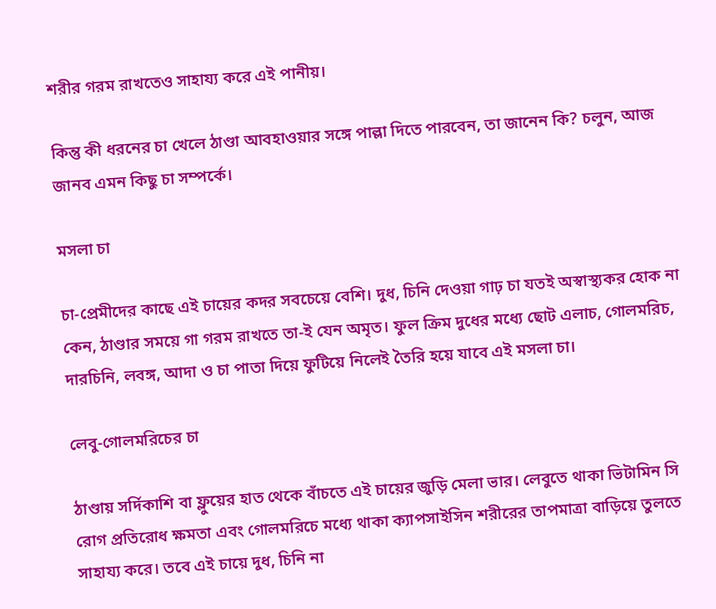শরীর গরম রাখতেও সাহায্য করে এই পানীয়।

কিন্তু কী ধরনের চা খেলে ঠাণ্ডা আবহাওয়ার সঙ্গে পাল্লা দিতে পারবেন, তা জানেন কি? চলুন, আজ জানব এমন কিছু চা সম্পর্কে।

মসলা চা

চা-প্রেমীদের কাছে এই চায়ের কদর সবচেয়ে বেশি। দুধ, চিনি দেওয়া গাঢ় চা যতই অস্বাস্থ্যকর হোক না কেন, ঠাণ্ডার সময়ে গা গরম রাখতে তা-ই যেন অমৃত। ফুল ক্রিম দুধের মধ্যে ছোট এলাচ, গোলমরিচ, দারচিনি, লবঙ্গ, আদা ও চা পাতা দিয়ে ফুটিয়ে নিলেই তৈরি হয়ে যাবে এই মসলা চা।

লেবু-গোলমরিচের চা

ঠাণ্ডায় সর্দিকাশি বা ফ্লুয়ের হাত থেকে বাঁচতে এই চায়ের জুড়ি মেলা ভার। লেবুতে থাকা ভিটামিন সি রোগ প্রতিরোধ ক্ষমতা এবং গোলমরিচে মধ্যে থাকা ক্যাপসাইসিন শরীরের তাপমাত্রা বাড়িয়ে তুলতে সাহায্য করে। তবে এই চায়ে দুধ, চিনি না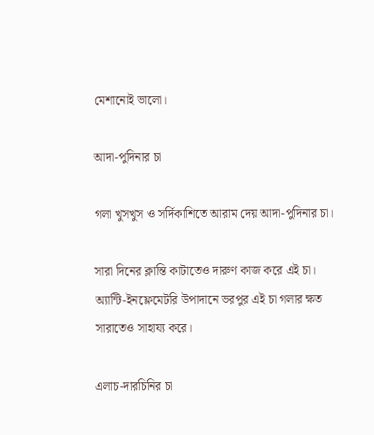মেশানোই ভালো।

আদা-পুদিনার চা

গলা খুসখুস ও সর্দিকাশিতে আরাম দেয় আদা-পুদিনার চা।

সারা দিনের ক্লান্তি কাটাতেও দারুণ কাজ করে এই চা। অ্যান্টি-ইনফ্লেমেটরি উপাদানে ভরপুর এই চা গলার ক্ষত সারাতেও সাহায্য করে।

এলাচ-দারচিনির চা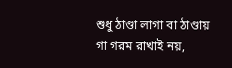শুধু ঠাণ্ডা লাগা বা ঠাণ্ডায় গা গরম রাখাই নয়,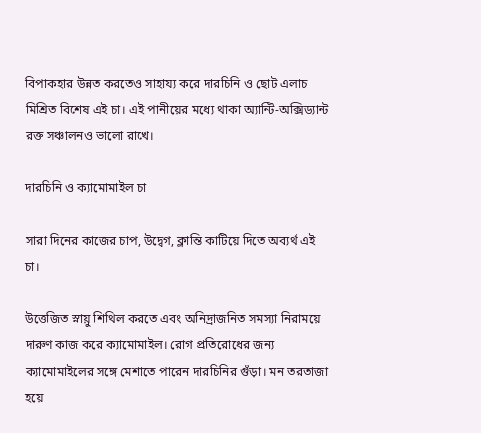বিপাকহার উন্নত করতেও সাহায্য করে দারচিনি ও ছোট এলাচ মিশ্রিত বিশেষ এই চা। এই পানীয়ের মধ্যে থাকা অ্যান্টি-অক্সিড্যান্ট রক্ত সঞ্চালনও ভালো রাখে।

দারচিনি ও ক্যামোমাইল চা

সারা দিনের কাজের চাপ, উদ্বেগ, ক্লান্তি কাটিয়ে দিতে অব্যর্থ এই চা।

উত্তেজিত স্নায়ু শিথিল করতে এবং অনিদ্রাজনিত সমস্যা নিরাময়ে দারুণ কাজ করে ক্যামোমাইল। রোগ প্রতিরোধের জন্য ক্যামোমাইলের সঙ্গে মেশাতে পারেন দারচিনির গুঁড়া। মন তরতাজা হয়ে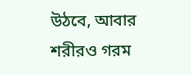উঠবে, আবার শরীরও গরম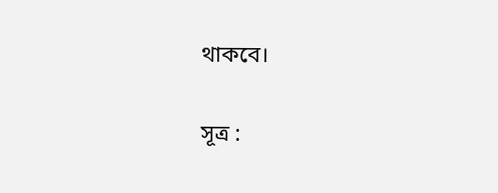থাকবে।

সূত্র :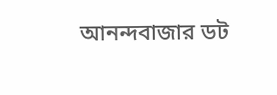আনন্দবাজার ডট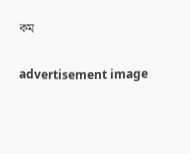কম

advertisement image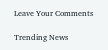Leave Your Comments

Trending News